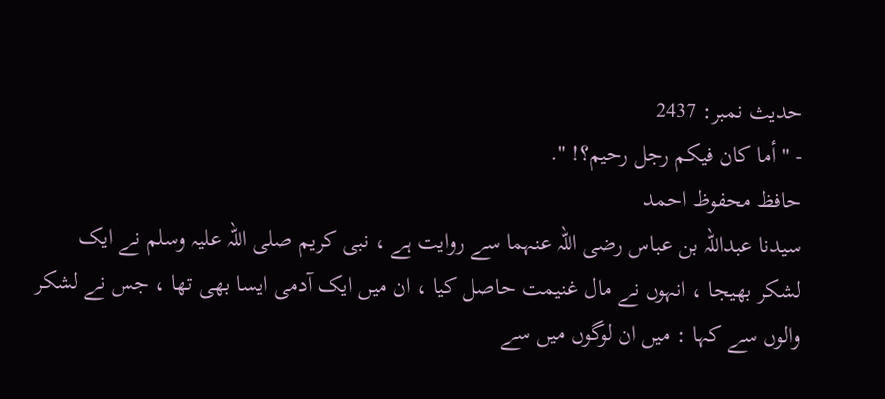حدیث نمبر: 2437
- " أما كان فيكم رجل رحيم؟! ".
حافظ محفوظ احمد
سیدنا عبداللہ بن عباس رضی اللہ عنہما سے روایت ہے ، نبی کریم صلی اللہ علیہ وسلم نے ایک لشکر بھیجا ، انہوں نے مال غنیمت حاصل کیا ، ان میں ایک آدمی ایسا بھی تھا ، جس نے لشکر والوں سے کہا : میں ان لوگوں میں سے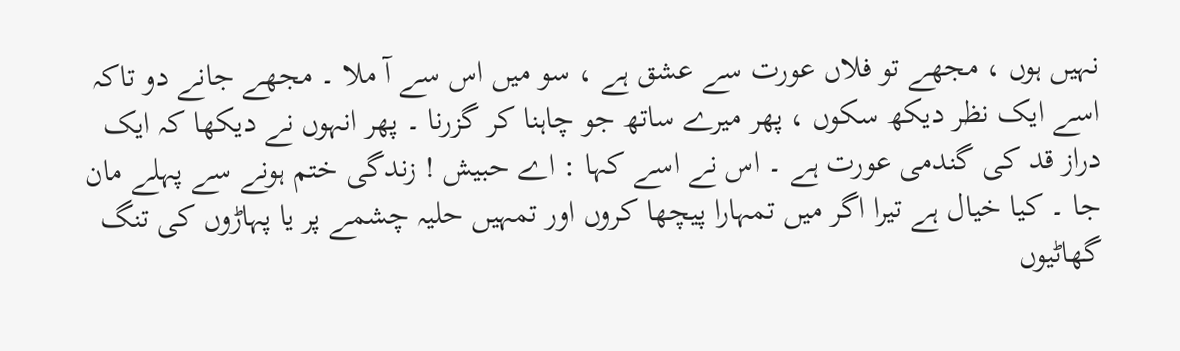نہیں ہوں ، مجھے تو فلاں عورت سے عشق ہے ، سو میں اس سے آ ملا ۔ مجھے جانے دو تاکہ اسے ایک نظر دیکھ سکوں ، پھر میرے ساتھ جو چاہنا کر گزرنا ۔ پھر انہوں نے دیکھا کہ ایک دراز قد کی گندمی عورت ہے ۔ اس نے اسے کہا : اے حبیش ! زندگی ختم ہونے سے پہلے مان جا ۔ کیا خیال ہے تیرا اگر میں تمہارا پیچھا کروں اور تمہیں حلیہ چشمے پر یا پہاڑوں کی تنگ گھاٹیوں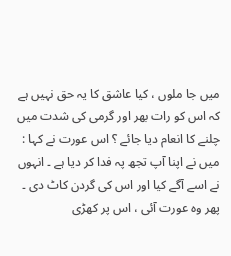میں جا ملوں ، کیا عاشق کا یہ حق نہیں ہے کہ اس کو رات بھر اور گرمی کی شدت میں چلنے کا انعام دیا جائے ؟ اس عورت نے کہا : میں نے اپنا آپ تجھ پہ فدا کر دیا ہے ۔ انہوں نے اسے آگے کیا اور اس کی گردن کاٹ دی ۔ پھر وہ عورت آئی ، اس پر کھڑی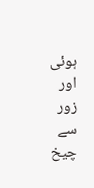ہوئی اور زور سے چیخ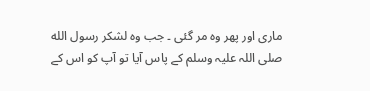ماری اور پھر وہ مر گئی ۔ جب وہ لشکر رسول الله صلی اللہ علیہ وسلم کے پاس آیا تو آپ کو اس کے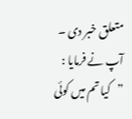متعلق خبر دی ۔ آپ نے فرمایا : ”کیا تم میں کوئی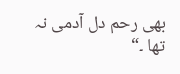بھی رحم دل آدمی نہ تھا ۔“